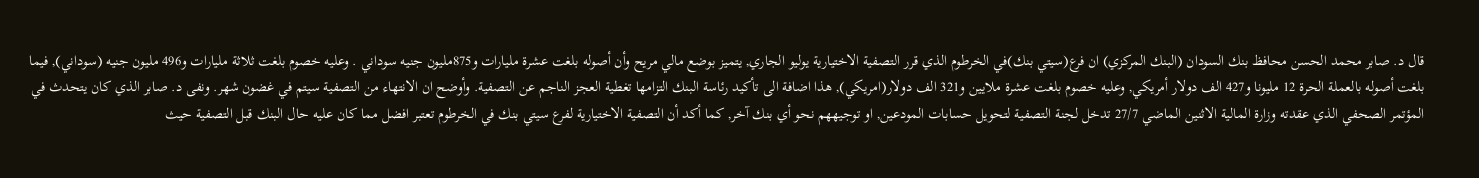قال د. صابر محمد الحسن محافظ بنك السودان (البنك المركزي) ان فرع(سيتي بنك)في الخرطوم الذي قرر التصفية الاختيارية يوليو الجاري, يتميز بوضع مالي مريح وأن أصوله بلغت عشرة مليارات و875مليون جنيه سوداني . وعليه خصوم بلغت ثلاثة مليارات و496 مليون جنيه (سوداني), فيما بلغت أصوله بالعملة الحرة 12 مليونا و427 الف دولار أمريكي, وعليه خصوم بلغت عشرة ملايين و321 الف دولار(امريكي), هذا اضافة الى تأكيد رئاسة البنك التزامها تغطية العجز الناجم عن التصفية. وأوضح ان الانتهاء من التصفية سيتم في غضون شهر. ونفى د. صابر الذي كان يتحدث في المؤتمر الصحفي الذي عقدته وزارة المالية الاثنين الماضي 27/7 تدخل لجنة التصفية لتحويل حسابات المودعين, او توجيههم نحو أي بنك آخر, كما أكد أن التصفية الاختيارية لفرع سيتي بنك في الخرطوم تعتبر افضل مما كان عليه حال البنك قبل التصفية حيث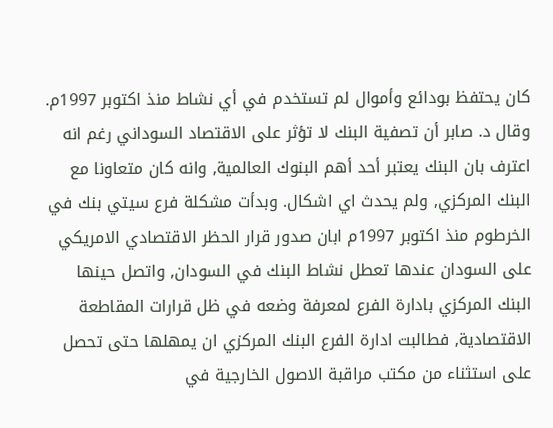كان يحتفظ بودائع وأموال لم تستخدم في أي نشاط منذ اكتوبر 1997م. وقال د. صابر أن تصفية البنك لا تؤثر على الاقتصاد السوداني رغم انه اعترف بان البنك يعتبر أحد أهم البنوك العالمية, وانه كان متعاونا مع البنك المركزي, ولم يحدث اي اشكال. وبدأت مشكلة فرع سيتي بنك في الخرطوم منذ اكتوبر 1997م ابان صدور قرار الحظر الاقتصادي الامريكي على السودان عندها تعطل نشاط البنك في السودان, واتصل حينها البنك المركزي بادارة الفرع لمعرفة وضعه في ظل قرارات المقاطعة الاقتصادية, فطالبت ادارة الفرع البنك المركزي ان يمهلها حتى تحصل على استثناء من مكتب مراقبة الاصول الخارجية في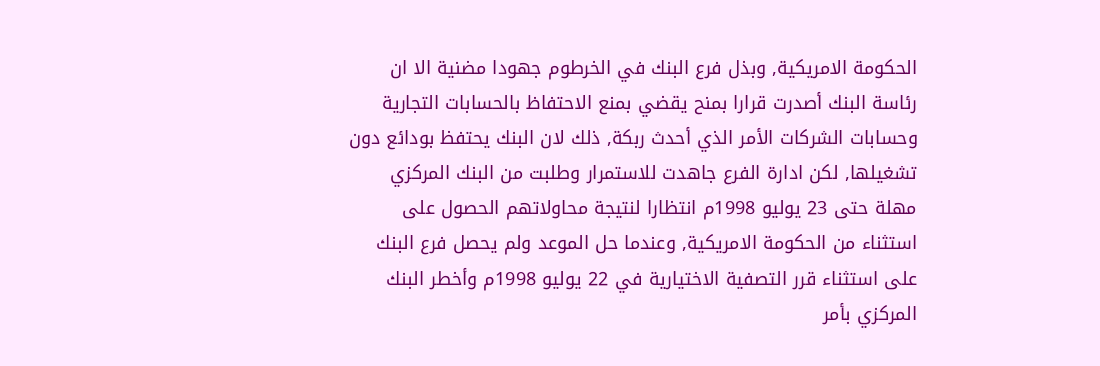الحكومة الامريكية, وبذل فرع البنك في الخرطوم جهودا مضنية الا ان رئاسة البنك أصدرت قرارا بمنح يقضي بمنع الاحتفاظ بالحسابات التجارية وحسابات الشركات الأمر الذي أحدث ربكة, ذلك لان البنك يحتفظ بودائع دون تشغيلها, لكن ادارة الفرع جاهدت للاستمرار وطلبت من البنك المركزي مهلة حتى 23 يوليو 1998م انتظارا لنتيجة محاولاتهم الحصول على استثناء من الحكومة الامريكية, وعندما حل الموعد ولم يحصل فرع البنك على استثناء قرر التصفية الاختيارية في 22 يوليو 1998م وأخطر البنك المركزي بأمر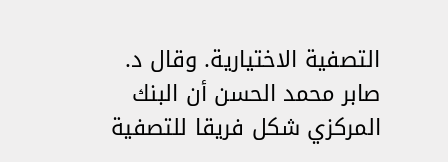التصفية الاختيارية. وقال د. صابر محمد الحسن أن البنك المركزي شكل فريقا للتصفية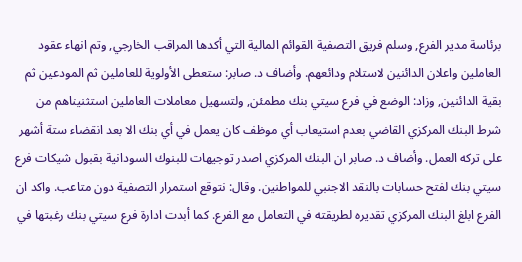برئاسة مدير الفرع, وسلم فريق التصفية القوائم المالية التي أكدها المراقب الخارجي, وتم انهاء عقود العاملين واعلان الدائنين لاستلام ودائعهم. وأضاف د. صابر: ستعطى الأولوية للعاملين ثم المودعين ثم بقية الدائنين, وزاد: الوضع في فرع سيتي بنك مطمئن, ولتسهيل معاملات العاملين استثنيناهم من شرط البنك المركزي القاضي بعدم استيعاب أي موظف كان يعمل في أي بنك الا بعد انقضاء ستة أشهر على تركه العمل. وأضاف د. صابر ان البنك المركزي اصدر توجيهات للبنوك السودانية بقبول شيكات فرع سيتي بنك لفتح حسابات بالنقد الاجنبي للمواطنين. وقال: نتوقع استمرار التصفية دون متاعب. واكد ان الفرع ابلغ البنك المركزي تقديره لطريقته في التعامل مع الفرع. كما أبدت ادارة فرع سيتي بنك رغبتها في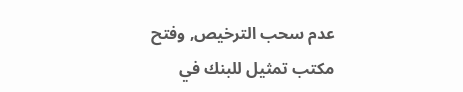عدم سحب الترخيص, وفتح مكتب تمثيل للبنك في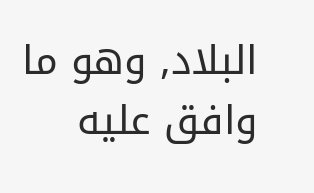البلاد, وهو ما وافق عليه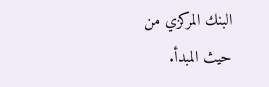البنك المركزي من حيث المبدأ.